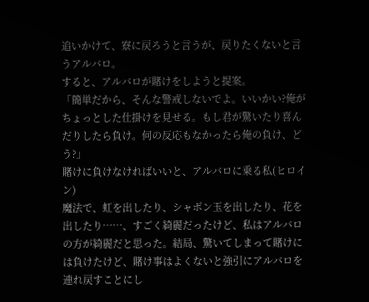追いかけて、寮に戻ろうと言うが、戻りたくないと言うアルバロ。
すると、アルバロが賭けをしようと提案。
「簡単だから、そんな警戒しないでよ。いいかい?俺がちょっとした仕掛けを見せる。もし君が驚いたり喜んだりしたら負け。何の反応もなかったら俺の負け、どう?」
賭けに負けなければいいと、アルバロに乗る私(ヒロイン)
魔法で、虹を出したり、シャボン玉を出したり、花を出したり……、すごく綺麗だったけど、私はアルバロの方が綺麗だと思った。結局、驚いてしまって賭けには負けたけど、賭け事はよくないと強引にアルバロを連れ戻すことにし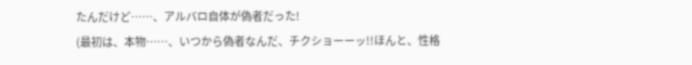たんだけど……、アルバロ自体が偽者だった!
(最初は、本物……、いつから偽者なんだ、チクショーーッ!!ほんと、性格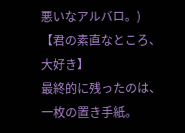悪いなアルバロ。)
【君の素直なところ、大好き】
最終的に残ったのは、一枚の置き手紙。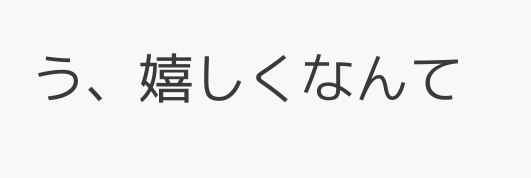う、嬉しくなんて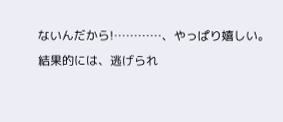ないんだから!…………、やっぱり嬉しい。
結果的には、逃げられ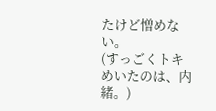たけど憎めない。
(すっごくトキめいたのは、内緒。)